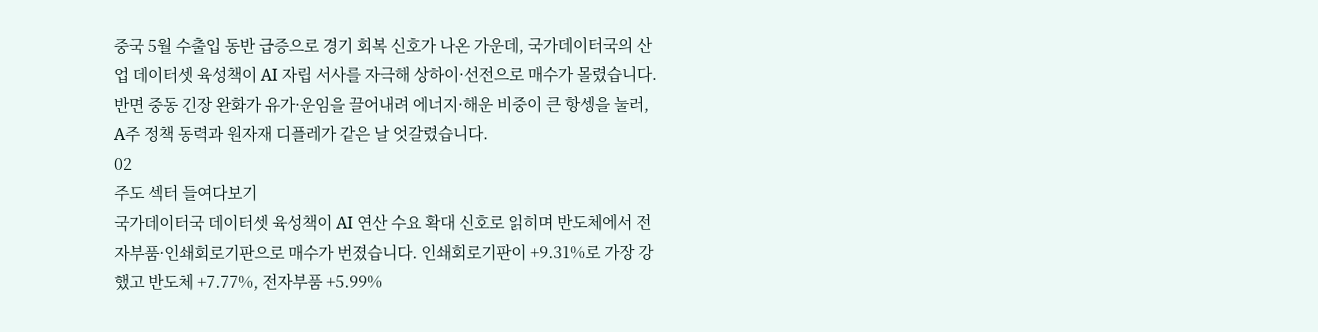중국 5월 수출입 동반 급증으로 경기 회복 신호가 나온 가운데, 국가데이터국의 산업 데이터셋 육성책이 AI 자립 서사를 자극해 상하이·선전으로 매수가 몰렸습니다. 반면 중동 긴장 완화가 유가·운임을 끌어내려 에너지·해운 비중이 큰 항셍을 눌러, A주 정책 동력과 원자재 디플레가 같은 날 엇갈렸습니다.
02
주도 섹터 들여다보기
국가데이터국 데이터셋 육성책이 AI 연산 수요 확대 신호로 읽히며 반도체에서 전자부품·인쇄회로기판으로 매수가 번졌습니다. 인쇄회로기판이 +9.31%로 가장 강했고 반도체 +7.77%, 전자부품 +5.99%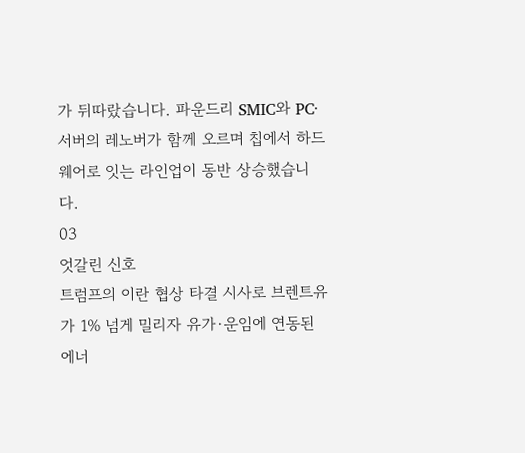가 뒤따랐습니다. 파운드리 SMIC와 PC·서버의 레노버가 함께 오르며 칩에서 하드웨어로 잇는 라인업이 동반 상승했습니다.
03
엇갈린 신호
트럼프의 이란 협상 타결 시사로 브렌트유가 1% 넘게 밀리자 유가·운임에 연동된 에너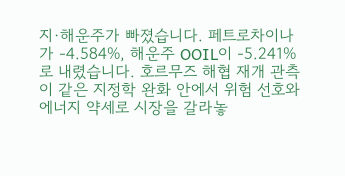지·해운주가 빠졌습니다. 페트로차이나가 -4.584%, 해운주 OOIL이 -5.241%로 내렸습니다. 호르무즈 해협 재개 관측이 같은 지정학 완화 안에서 위험 선호와 에너지 약세로 시장을 갈라놓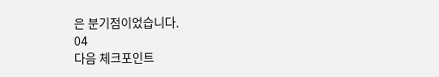은 분기점이었습니다.
04
다음 체크포인트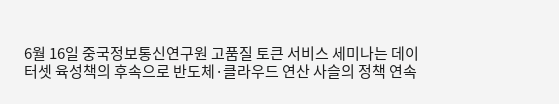6월 16일 중국정보통신연구원 고품질 토큰 서비스 세미나는 데이터셋 육성책의 후속으로 반도체·클라우드 연산 사슬의 정책 연속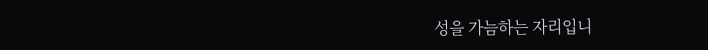성을 가늠하는 자리입니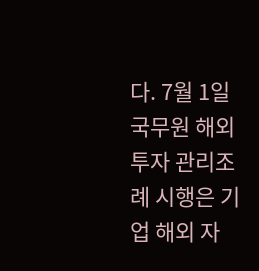다. 7월 1일 국무원 해외투자 관리조례 시행은 기업 해외 자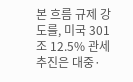본 흐름 규제 강도를, 미국 301조 12.5% 관세 추진은 대중·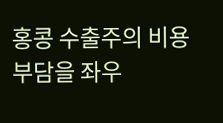홍콩 수출주의 비용 부담을 좌우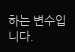하는 변수입니다.